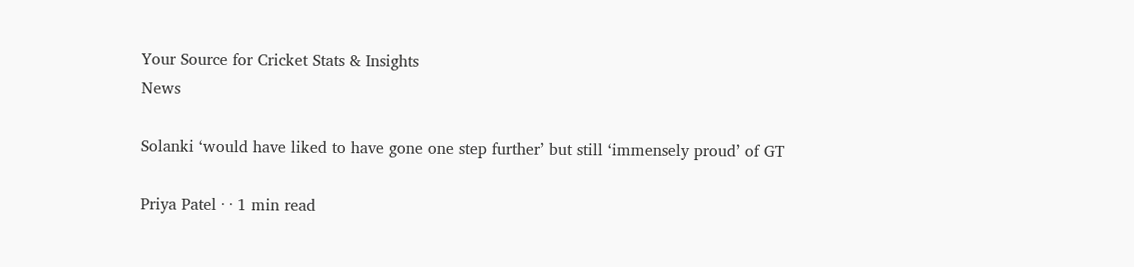Your Source for Cricket Stats & Insights
News

Solanki ‘would have liked to have gone one step further’ but still ‘immensely proud’ of GT

Priya Patel · · 1 min read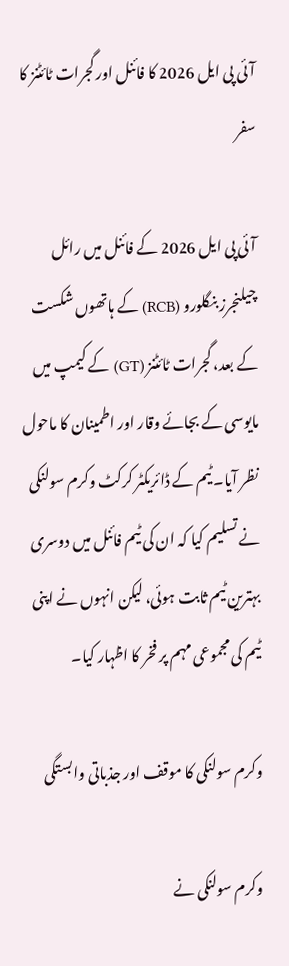آئی پی ایل 2026 کا فائنل اور گجرات ٹائٹنز کا سفر

آئی پی ایل 2026 کے فائنل میں رائل چیلنجرز بنگلورو (RCB) کے ہاتھوں شکست کے بعد، گجرات ٹائٹنز (GT) کے کیمپ میں مایوسی کے بجائے وقار اور اطمینان کا ماحول نظر آیا۔ ٹیم کے ڈائریکٹر کرکٹ وکرم سولنکی نے تسلیم کیا کہ ان کی ٹیم فائنل میں دوسری بہترین ٹیم ثابت ہوئی، لیکن انہوں نے اپنی ٹیم کی مجموعی مہم پر فخر کا اظہار کیا۔

وکرم سولنکی کا موقف اور جذباتی وابستگی

وکرم سولنکی نے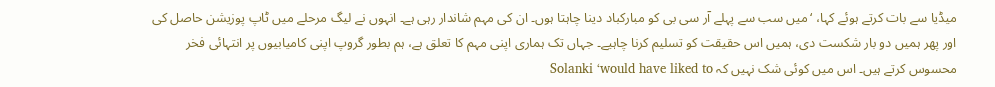میڈیا سے بات کرتے ہوئے کہا، ‘میں سب سے پہلے آر سی بی کو مبارکباد دینا چاہتا ہوں۔ ان کی مہم شاندار رہی ہے۔ انہوں نے لیگ مرحلے میں ٹاپ پوزیشن حاصل کی اور پھر ہمیں دو بار شکست دی، ہمیں اس حقیقت کو تسلیم کرنا چاہیے۔ جہاں تک ہماری اپنی مہم کا تعلق ہے، ہم بطور گروپ اپنی کامیابیوں پر انتہائی فخر محسوس کرتے ہیں۔ اس میں کوئی شک نہیں کہ Solanki ‘would have liked to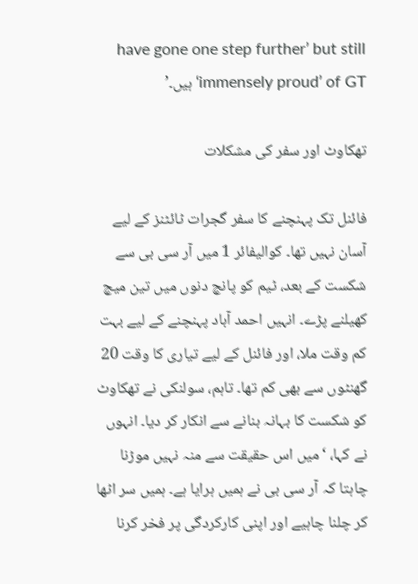have gone one step further’ but still ‘immensely proud’ of GT ہیں۔’

تھکاوٹ اور سفر کی مشکلات

فائنل تک پہنچنے کا سفر گجرات ٹائٹنز کے لیے آسان نہیں تھا۔ کوالیفائر 1 میں آر سی بی سے شکست کے بعد، ٹیم کو پانچ دنوں میں تین میچ کھیلنے پڑے۔ انہیں احمد آباد پہنچنے کے لیے بہت کم وقت ملا، اور فائنل کے لیے تیاری کا وقت 20 گھنٹوں سے بھی کم تھا۔ تاہم، سولنکی نے تھکاوٹ کو شکست کا بہانہ بنانے سے انکار کر دیا۔ انہوں نے کہا، ‘میں اس حقیقت سے منہ نہیں موڑنا چاہتا کہ آر سی بی نے ہمیں ہرایا ہے۔ ہمیں سر اٹھا کر چلنا چاہیے اور اپنی کارکردگی پر فخر کرنا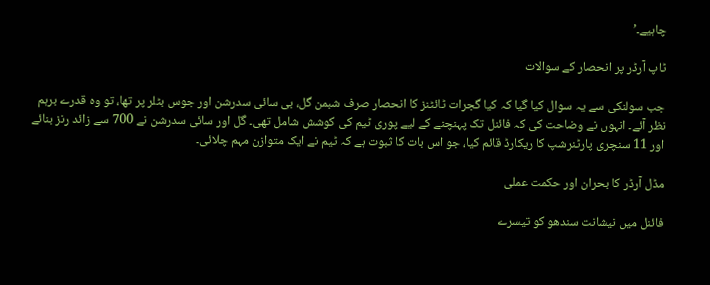چاہیے۔’

ٹاپ آرڈر پر انحصار کے سوالات

جب سولنکی سے یہ سوال کیا گیا کہ کیا گجرات ٹائٹنز کا انحصار صرف شبمن گل، بی سائی سدرشن اور جوس بٹلر پر تھا، تو وہ قدرے برہم نظر آئے۔ انہوں نے وضاحت کی کہ فائنل تک پہنچنے کے لیے پوری ٹیم کی کوشش شامل تھی۔ گل اور سائی سدرشن نے 700 سے زائد رنز بنائے اور 11 سنچری پارٹنرشپ کا ریکارڈ قائم کیا، جو اس بات کا ثبوت ہے کہ ٹیم نے ایک متوازن مہم چلائی۔

مڈل آرڈر کا بحران اور حکمت عملی

فائنل میں نیشانت سندھو کو تیسرے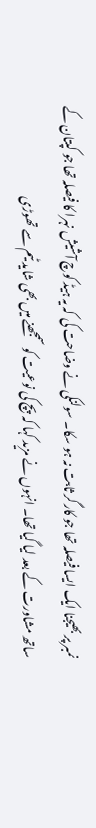نمبر پر بھیجنا ایک ایسا فیصلہ تھا جو کارگر ثابت نہ ہو سکا۔ سولنکی نے وضاحت کی کہ یہ ہیڈ کوچ آشیش نہرا کا فیصلہ تھا جو کپتان کے ساتھ مشاورت کے بعد لیا گیا تھا۔ انہوں نے مزید کہا کہ پچ کی نوعیت کو سمجھنے میں بھی شاید ٹیم سے تھوڑی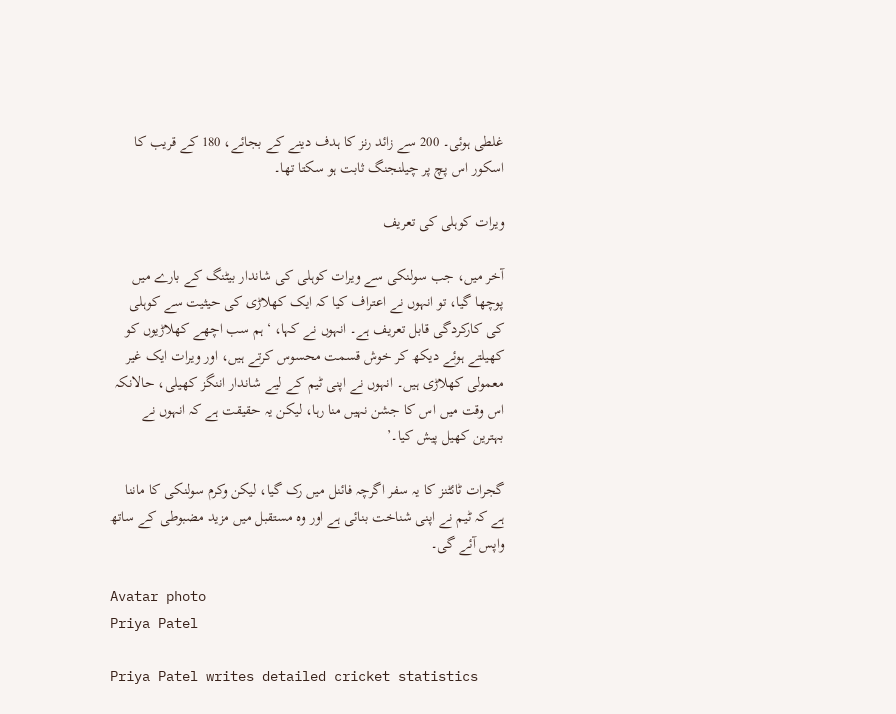غلطی ہوئی۔ 200 سے زائد رنز کا ہدف دینے کے بجائے، 180 کے قریب کا اسکور اس پچ پر چیلنجنگ ثابت ہو سکتا تھا۔

ویرات کوہلی کی تعریف

آخر میں، جب سولنکی سے ویرات کوہلی کی شاندار بیٹنگ کے بارے میں پوچھا گیا، تو انہوں نے اعتراف کیا کہ ایک کھلاڑی کی حیثیت سے کوہلی کی کارکردگی قابل تعریف ہے۔ انہوں نے کہا، ‘ہم سب اچھے کھلاڑیوں کو کھیلتے ہوئے دیکھ کر خوش قسمت محسوس کرتے ہیں، اور ویرات ایک غیر معمولی کھلاڑی ہیں۔ انہوں نے اپنی ٹیم کے لیے شاندار اننگز کھیلی، حالانکہ اس وقت میں اس کا جشن نہیں منا رہا، لیکن یہ حقیقت ہے کہ انہوں نے بہترین کھیل پیش کیا۔’

گجرات ٹائٹنز کا یہ سفر اگرچہ فائنل میں رک گیا، لیکن وکرم سولنکی کا ماننا ہے کہ ٹیم نے اپنی شناخت بنائی ہے اور وہ مستقبل میں مزید مضبوطی کے ساتھ واپس آئے گی۔

Avatar photo
Priya Patel

Priya Patel writes detailed cricket statistics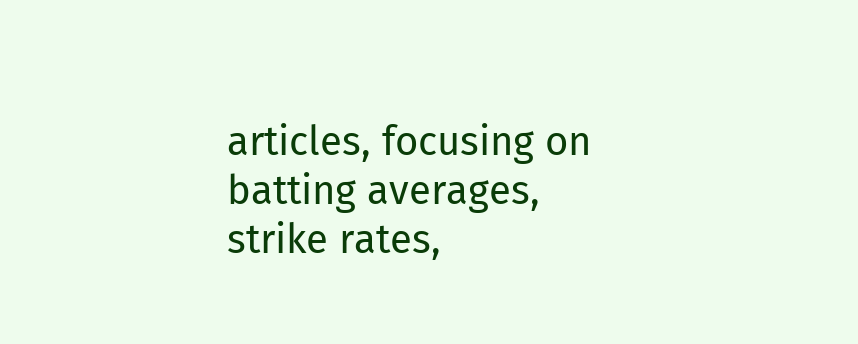articles, focusing on batting averages, strike rates,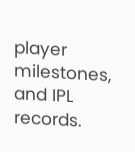player milestones, and IPL records.